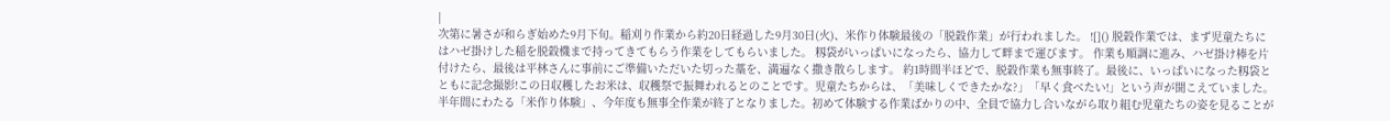|
次第に暑さが和らぎ始めた9月下旬。稲刈り作業から約20日経過した9月30日(火)、米作り体験最後の「脱穀作業」が行われました。 ![]() 脱穀作業では、まず児童たちにはハゼ掛けした稲を脱穀機まで持ってきてもらう作業をしてもらいました。 籾袋がいっぱいになったら、協力して畔まで運びます。 作業も順調に進み、ハゼ掛け棒を片付けたら、最後は平林さんに事前にご準備いただいた切った藁を、満遍なく撒き散らします。 約1時間半ほどで、脱穀作業も無事終了。最後に、いっぱいになった籾袋とともに記念撮影!この日収穫したお米は、収穫祭で振舞われるとのことです。児童たちからは、「美味しくできたかな?」「早く食べたい!」という声が聞こえていました。 半年間にわたる「米作り体験」、今年度も無事全作業が終了となりました。初めて体験する作業ばかりの中、全員で協力し合いながら取り組む児童たちの姿を見ることが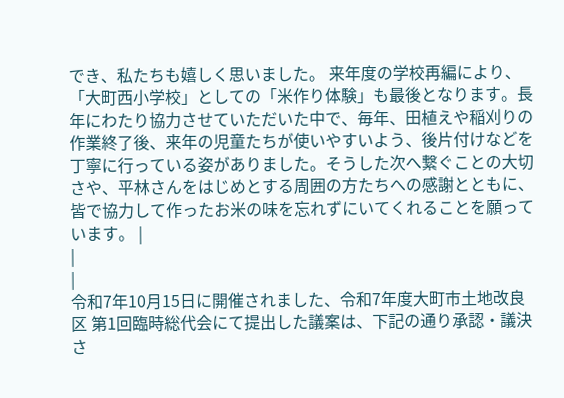でき、私たちも嬉しく思いました。 来年度の学校再編により、「大町西小学校」としての「米作り体験」も最後となります。長年にわたり協力させていただいた中で、毎年、田植えや稲刈りの作業終了後、来年の児童たちが使いやすいよう、後片付けなどを丁寧に行っている姿がありました。そうした次へ繋ぐことの大切さや、平林さんをはじめとする周囲の方たちへの感謝とともに、皆で協力して作ったお米の味を忘れずにいてくれることを願っています。 |
|
|
令和7年10月15日に開催されました、令和7年度大町市土地改良区 第1回臨時総代会にて提出した議案は、下記の通り承認・議決さ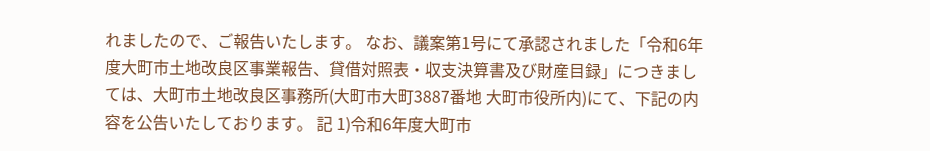れましたので、ご報告いたします。 なお、議案第1号にて承認されました「令和6年度大町市土地改良区事業報告、貸借対照表・収支決算書及び財産目録」につきましては、大町市土地改良区事務所(大町市大町3887番地 大町市役所内)にて、下記の内容を公告いたしております。 記 1)令和6年度大町市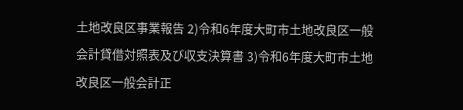土地改良区事業報告 2)令和6年度大町市土地改良区一般会計貸借対照表及び収支決算書 3)令和6年度大町市土地改良区一般会計正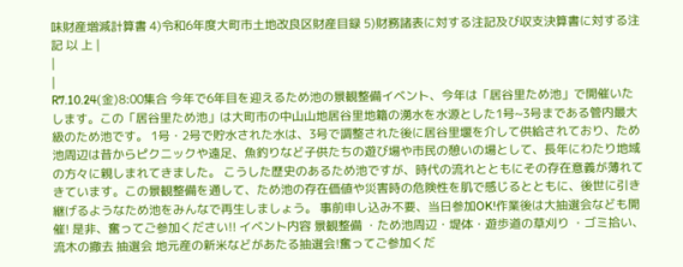味財産増減計算書 4)令和6年度大町市土地改良区財産目録 5)財務諸表に対する注記及び収支決算書に対する注記 以 上 |
|
|
R7.10.24(金)8:00集合 今年で6年目を迎えるため池の景観整備イベント、今年は「居谷里ため池」で開催いたします。この「居谷里ため池」は大町市の中山山地居谷里地籍の湧水を水源とした1号~3号まである管内最大級のため池です。 1号・2号で貯水された水は、3号で調整された後に居谷里堰を介して供給されており、ため池周辺は昔からピクニックや遠足、魚釣りなど子供たちの遊び場や市民の憩いの場として、長年にわたり地域の方々に親しまれてきました。 こうした歴史のあるため池ですが、時代の流れとともにその存在意義が薄れてきています。この景観整備を通して、ため池の存在価値や災害時の危険性を肌で感じるとともに、後世に引き継げるようなため池をみんなで再生しましょう。 事前申し込み不要、当日参加OK!作業後は大抽選会なども開催! 是非、奮ってご参加ください!! イベント内容 景観整備 ・ため池周辺・堤体・遊歩道の草刈り ・ゴミ拾い、流木の撤去 抽選会 地元産の新米などがあたる抽選会!奮ってご参加くだ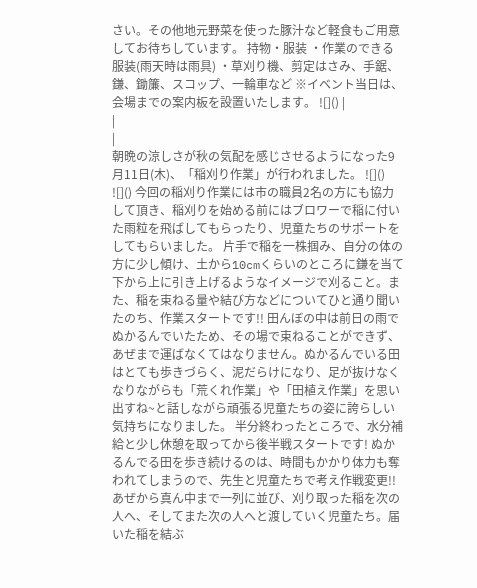さい。その他地元野菜を使った豚汁など軽食もご用意してお待ちしています。 持物・服装 ・作業のできる服装(雨天時は雨具) ・草刈り機、剪定はさみ、手鋸、鎌、鋤簾、スコップ、一輪車など ※イベント当日は、会場までの案内板を設置いたします。 ![]() |
|
|
朝晩の涼しさが秋の気配を感じさせるようになった9月11日(木)、「稲刈り作業」が行われました。 ![]() ![]() 今回の稲刈り作業には市の職員2名の方にも協力して頂き、稲刈りを始める前にはブロワーで稲に付いた雨粒を飛ばしてもらったり、児童たちのサポートをしてもらいました。 片手で稲を一株掴み、自分の体の方に少し傾け、土から10cmくらいのところに鎌を当て下から上に引き上げるようなイメージで刈ること。また、稲を束ねる量や結び方などについてひと通り聞いたのち、作業スタートです!! 田んぼの中は前日の雨でぬかるんでいたため、その場で束ねることができず、あぜまで運ばなくてはなりません。ぬかるんでいる田はとても歩きづらく、泥だらけになり、足が抜けなくなりながらも「荒くれ作業」や「田植え作業」を思い出すね~と話しながら頑張る児童たちの姿に誇らしい気持ちになりました。 半分終わったところで、水分補給と少し休憩を取ってから後半戦スタートです! ぬかるんでる田を歩き続けるのは、時間もかかり体力も奪われてしまうので、先生と児童たちで考え作戦変更!! あぜから真ん中まで一列に並び、刈り取った稲を次の人へ、そしてまた次の人へと渡していく児童たち。届いた稲を結ぶ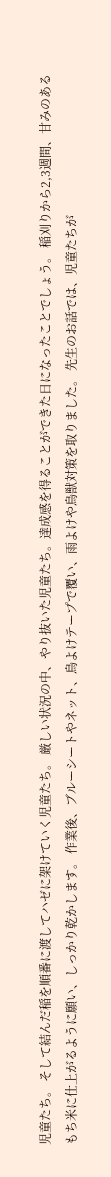児童たち。 そして結んだ稲を順番に渡してハゼに架けていく児童たち。 厳しい状況の中、やり抜いた児童たち。達成感を得ることができた日になったことでしょう。 稲刈りから2,3週間、甘みのあるもち米に仕上がるように願い、しっかり乾かします。 作業後、ブルーシートやネット、鳥よけテープで覆い、雨よけや鳥獣対策を取りました。 先生のお話では、児童たちが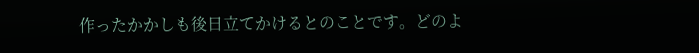作ったかかしも後日立てかけるとのことです。どのよ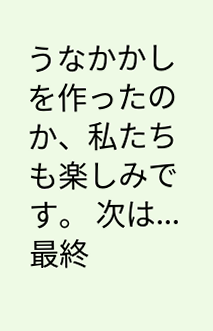うなかかしを作ったのか、私たちも楽しみです。 次は...最終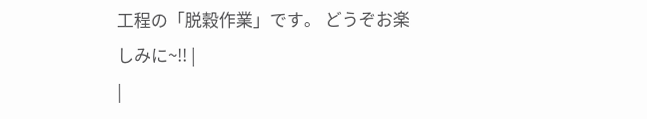工程の「脱穀作業」です。 どうぞお楽しみに~!! |
|